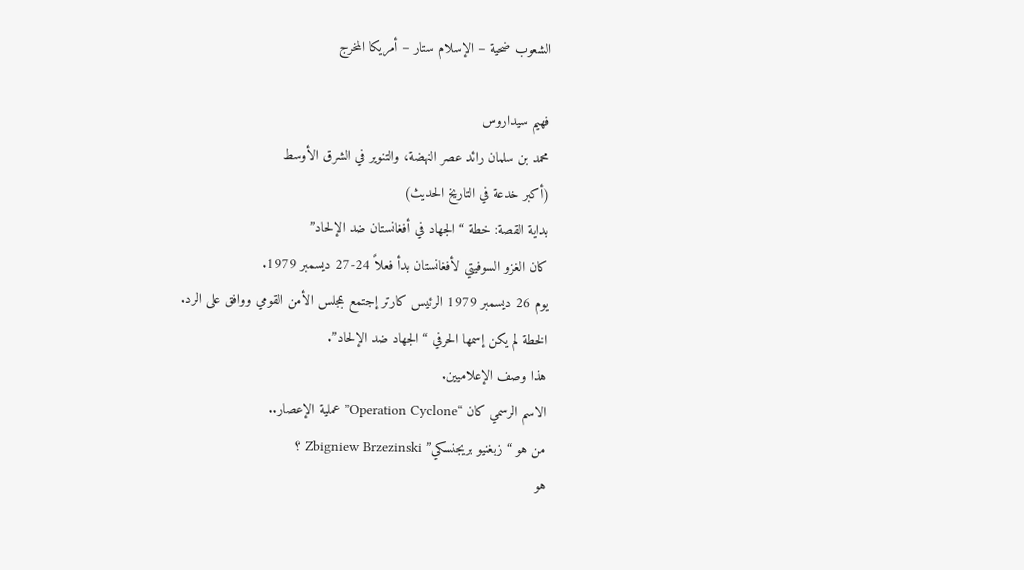الشعوب ضحية – الإسلام ستار – أمريكا المخرج

فهيم سيداروس
محمد بن سلمان رائد عصر النهضة، والتنوير في الشرق الأوسط
(أكبر خدعة في التاريخ الحديث)
بداية القصة: خطة “الجهاد في أفغانستان ضد الإلحاد”
كان الغزو السوفيتي لأفغانستان بدأ فعلاً 24-27 ديسمبر 1979.
يوم 26 ديسمبر 1979 الرئيس كارتر إجتمع بمجلس الأمن القومي ووافق على الرد.
الخطة لم يكن إسمها الحرفي “الجهاد ضد الإلحاد”.
هذا وصف الإعلاميين.
الاسم الرسمي كان “Operation Cyclone” عملية الإعصار..
من هو “زبغنيو بريجنسكي” Zbigniew Brzezinski ؟
هو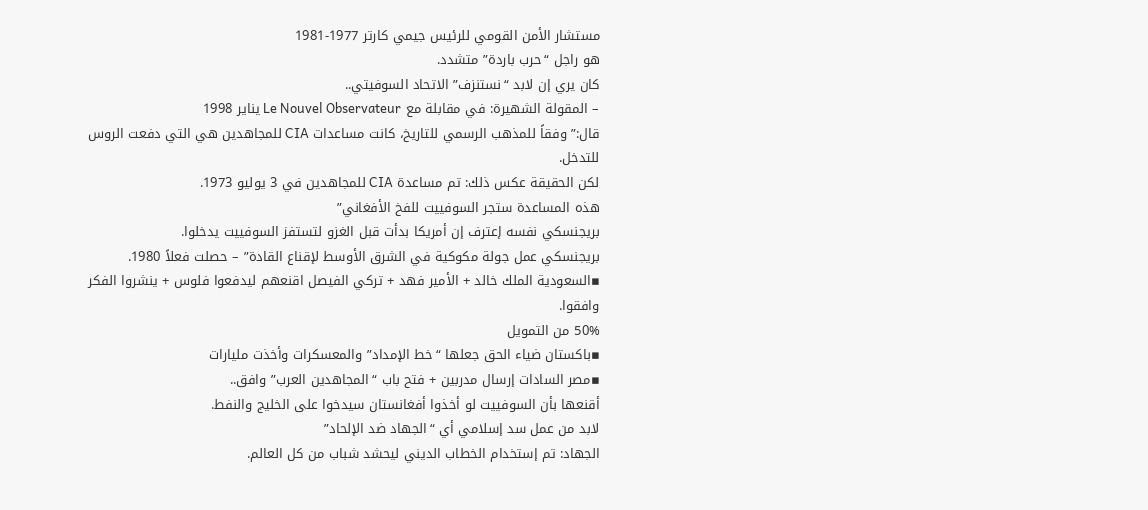مستشار الأمن القومي للرئيس جيمي كارتر 1977-1981
هو راجل “حرب باردة” متشدد.
كان يري إن لابد “نستنزف” الاتحاد السوفيتي..
– المقولة الشهيرة: في مقابلة مع Le Nouvel Observateur يناير 1998
قال:”وفقاً للمذهب الرسمي للتاريخ، كانت مساعدات CIA للمجاهدين هي التي دفعت الروس للتدخل.
لكن الحقيقة عكس ذلك: تم مساعدة CIA للمجاهدين في 3 يوليو 1973.
هذه المساعدة ستجر السوفييت للفخ الأفغاني”
بريجنسكي نفسه إعترف إن أمريكا بدأت قبل الغزو لتستفز السوفييت يدخلوا.
بريجنسكي عمل جولة مكوكية في الشرق الأوسط لإقناع القادة” – حصلت فعلاً 1980.
▪السعودية الملك خالد + الأمير فهد + تركي الفيصل اقنعهم ليدفعوا فلوس + ينشروا الفكر وافقوا.
50% من التمويل
▪باكستان ضياء الحق جعلها “خط الإمداد” والمعسكرات وأخذت مليارات
▪مصر السادات إرسال مدربين + فتح باب “المجاهدين العرب” وافق..
أقنعها بأن السوفييت لو أخذوا أفغانستان سيدخوا على الخليج والنفط.
لابد من عمل سد إسلامي أي “الجهاد ضد الإلحاد”
الجهاد: تم إستخدام الخطاب الديني ليحشد شباب من كل العالم.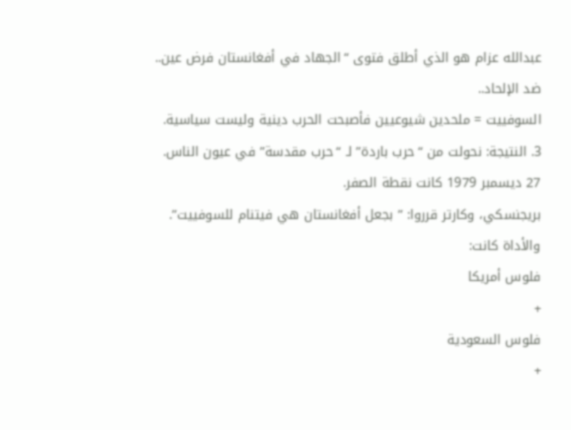عبدالله عزام هو الذي أطلق فتوى “الجهاد في أفغانستان فرض عين.. ضد الإلحاد..
السوفييت = ملحدين شيوعيين فأصبحت الحرب دينية وليست سياسية.
3. النتيجة: نحولت من “حرب باردة” لـ “حرب مقدسة” في عيون الناس.
27 ديسمبر 1979 كانت نقطة الصفر.
بريجنسكي، وكارتر قرروا: ” بجعل أفغانستان هي فيتنام للسوفييت”.
والأداة كانت:
فلوس أمريكا
+
فلوس السعودية
+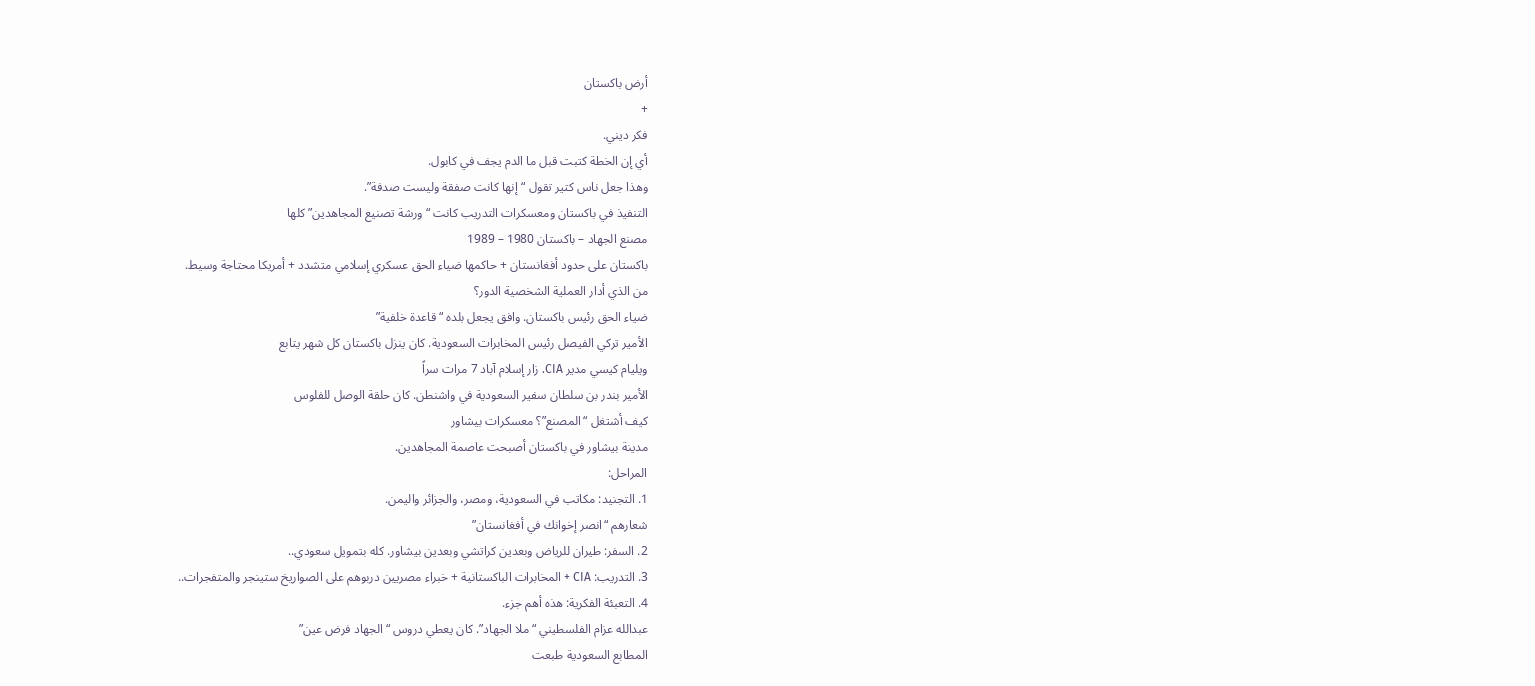أرض باكستان
+
فكر ديني.
أي إن الخطة كتبت قبل ما الدم يجف في كابول.
وهذا جعل ناس كتير تقول “إنها كانت صفقة وليست صدفة”.
التنفيذ في باكستان ومعسكرات التدريب كانت “ورشة تصنيع المجاهدين” كلها
مصنع الجهاد – باكستان 1980 – 1989
باكستان على حدود أفغانستان + حاكمها ضياء الحق عسكري إسلامي متشدد + أمريكا محتاجة وسيط.
من الذي أدار العملية الشخصية الدور؟
ضياء الحق رئيس باكستان. وافق يجعل بلده “قاعدة خلفية”
الأمير تركي الفيصل رئيس المخابرات السعودية. كان ينزل باكستان كل شهر يتابع
ويليام كيسي مدير CIA. زار إسلام آباد 7 مرات سراً
الأمير بندر بن سلطان سفير السعودية في واشنطن. كان حلقة الوصل للفلوس
كيف أشتغل “المصنع”؟ معسكرات بيشاور
مدينة بيشاور في باكستان أصبحت عاصمة المجاهدين.
المراحل:
1. التجنيد: مكاتب في السعودية، ومصر، والجزائر واليمن.
شعارهم “انصر إخوانك في أفغانستان”
2. السفر: طيران للرياض وبعدين كراتشي وبعدين بيشاور. كله بتمويل سعودي..
3. التدريب: CIA + المخابرات الباكستانية + خبراء مصريين دربوهم على الصواريخ ستينجر والمتفجرات..
4. التعبئة الفكرية: هذه أهم جزء.
عبدالله عزام الفلسطيني “ملا الجهاد”. كان يعطي دروس “الجهاد فرض عين”
المطابع السعودية طبعت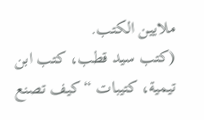ملايين الكتب.
(كتب سيد قطب، كتب ابن تيمية، كتيبات “كيف تصنع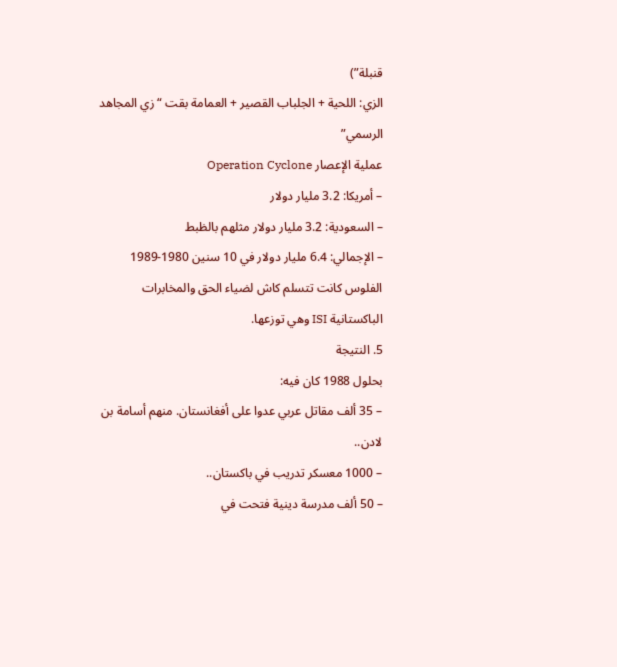قنبلة”)
الزي: اللحية + الجلباب القصير + العمامة بقت “زي المجاهد الرسمي”
عملية الإعصار Operation Cyclone
– أمريكا: 3.2 مليار دولار
– السعودية: 3.2 مليار دولار مثلهم بالظبط
– الإجمالي: 6.4 مليار دولار في 10 سنين 1980-1989
الفلوس كانت تتسلم كاش لضياء الحق والمخابرات الباكستانية ISI وهي توزعها.
5. النتيجة
بحلول 1988 كان فيه:
– 35 ألف مقاتل عربي عدوا على أفغانستان. منهم أسامة بن لادن..
– 1000 معسكر تدريب في باكستان..
– 50 ألف مدرسة دينية فتحت في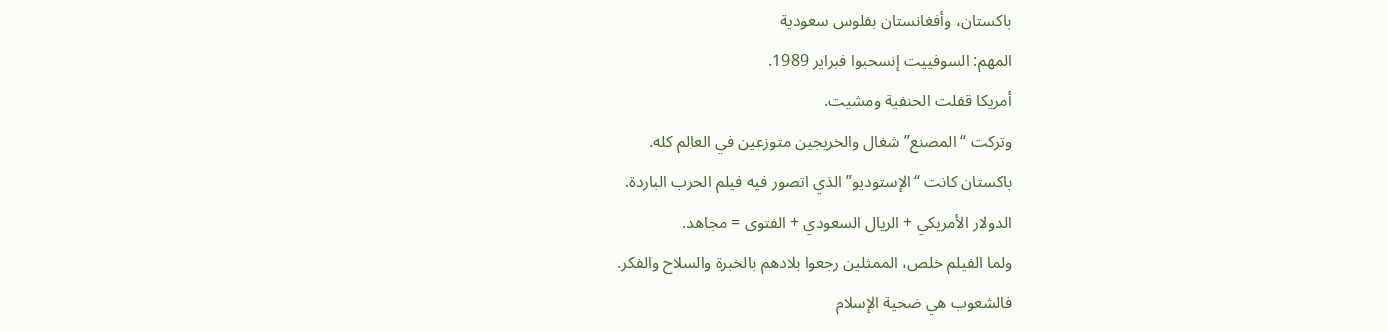باكستان، وأفغانستان بفلوس سعودية
المهم: السوفييت إنسحبوا فبراير 1989.
أمريكا قفلت الحنفية ومشيت.
وتركت “المصنع” شغال والخريجين متوزعين في العالم كله.
باكستان كانت “الإستوديو” الذي اتصور فيه فيلم الحرب الباردة.
الدولار الأمريكي + الريال السعودي + الفتوى = مجاهد.
ولما الفيلم خلص، الممثلين رجعوا بلادهم بالخبرة والسلاح والفكر.
فالشعوب هي ضحية الإسلام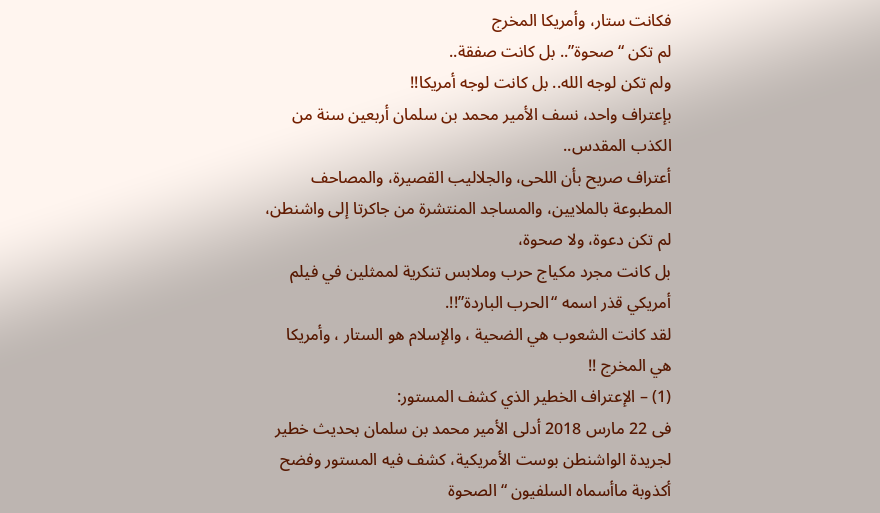فكانت ستار، وأمريكا المخرج
لم تكن “صحوة”.. بل كانت صفقة..
ولم تكن لوجه الله.. بل كانت لوجه أمريكا!!
بإعتراف واحد، نسف الأمير محمد بن سلمان أربعين سنة من الكذب المقدس..
أعتراف صريح بأن اللحى، والجلاليب القصيرة، والمصاحف المطبوعة بالملايين، والمساجد المنتشرة من جاكرتا إلى واشنطن، لم تكن دعوة، ولا صحوة،
بل كانت مجرد مكياج حرب وملابس تنكرية لممثلين في فيلم أمريكي قذر اسمه “الحرب الباردة”!!.
لقد كانت الشعوب هي الضحية ، والإسلام هو الستار ، وأمريكا هي المخرج !!
(1) – الإعتراف الخطير الذي كشف المستور:
فى 22 مارس 2018 أدلى الأمير محمد بن سلمان بحديث خطير لجريدة الواشنطن بوست الأمريكية، كشف فيه المستور وفضح أكذوبة ماأسماه السلفيون “الصحوة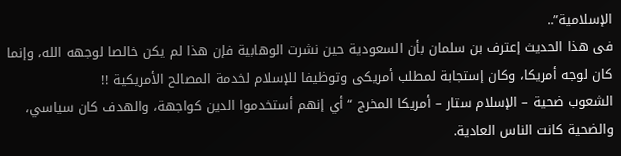الإسلامية”..
فى هذا الحديث إعترف بن سلمان بأن السعودية حين نشرت الوهابية فإن هذا لم يكن خالصا لوجهه الله، وإنما كان لوجه أمريكا، وكان إستجابة لمطلب أمريكى وتوظيفا للإسلام لخدمة المصالح الأمريكية !!
الشعوب ضحية – الإسلام ستار – أمريكا المخرج “أي إنهم أستخدموا الدين كواجهة، والهدف كان سياسي، والضحية كانت الناس العادية.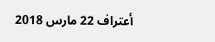أعتراف 22 مارس 2018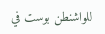للواشنطن بوست في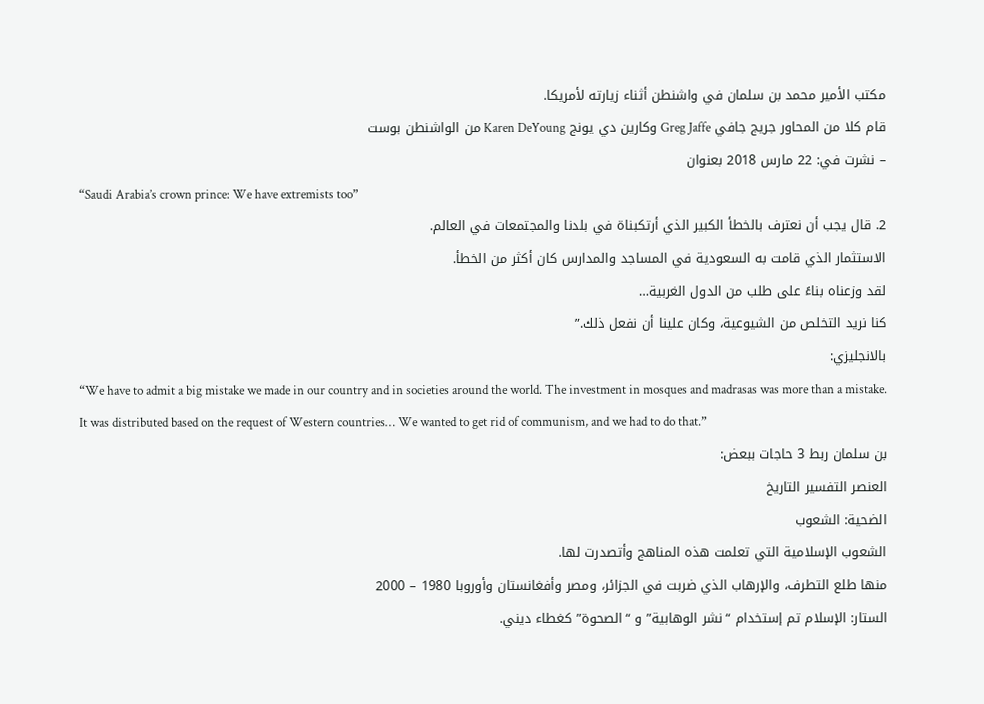مكتب الأمير محمد بن سلمان في واشنطن أثناء زيارته لأمريكا.
قام كلا من المحاور جريج جافي Greg Jaffe وكارين دي يونج Karen DeYoung من الواشنطن بوست
– نشرت في: 22 مارس 2018 بعنوان
“Saudi Arabia’s crown prince: We have extremists too”
2. قال يجب أن نعترف بالخطأ الكبير الذي أرتكبناة في بلدنا والمجتمعات في العالم.
الاستثمار الذي قامت به السعودية في المساجد والمدارس كان أكثر من الخطأ.
لقد وزعناه بناءً على طلب من الدول الغربية…
كنا نريد التخلص من الشيوعية، وكان علينا أن نفعل ذلك.”
بالانجليزي:
“We have to admit a big mistake we made in our country and in societies around the world. The investment in mosques and madrasas was more than a mistake. It was distributed based on the request of Western countries… We wanted to get rid of communism, and we had to do that.”
بن سلمان ربط 3 حاجات ببعض:
العنصر التفسير التاريخ
الضحية: الشعوب
الشعوب الإسلامية التي تعلمت هذه المناهج وأتصدرت لها.
منها طلع التطرف، والإرهاب الذي ضربت في الجزائر، ومصر وأفغانستان وأوروبا 1980 – 2000
الستار: الإسلام تم إستخدام “نشر الوهابية” و “الصحوة” كغطاء ديني.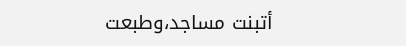أتبنت مساجد،وطبعت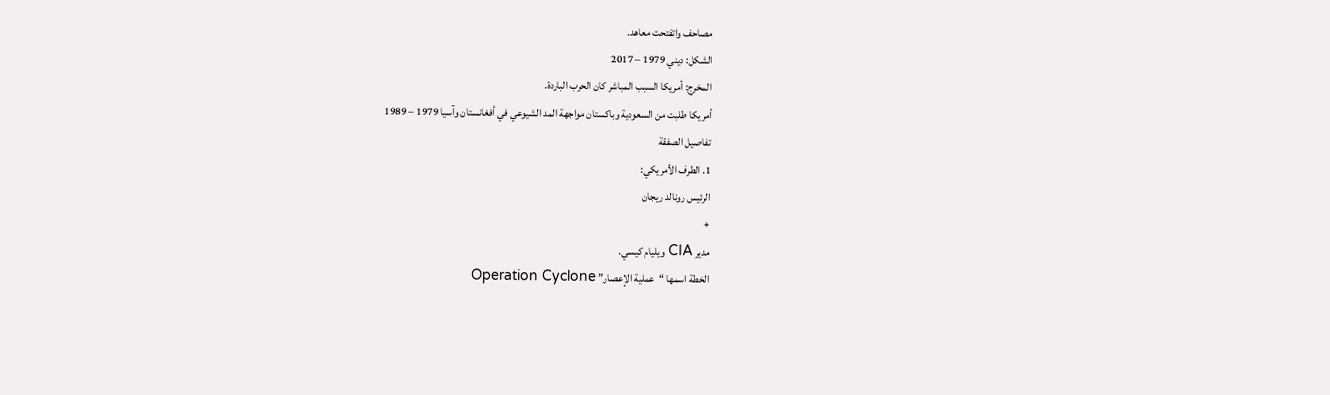مصاحف واتفتحت معاهد.
الشكل: ديني 1979 – 2017
المخرج: أمريكا السبب المباشر كان الحرب الباردة.
أمريكا طلبت من السعودية وباكستان مواجهة المد الشيوعي في أفغانستان وآسيا 1979 – 1989
تفاصيل الصفقة
1. الطرف الأمريكي:
الرئيس رونالد ريجان
+
مدير CIA ويليام كيسي.
الخطة اسمها “عملية الإعصار” Operation Cyclone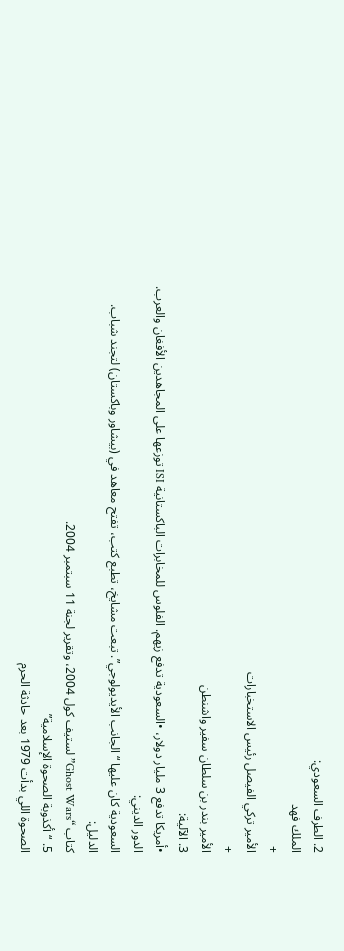2. الطرف السعودي:
الملك فهد
+
الأمير تركي الفيصل رئيس الاستخبارات
+
الأمير بندر بن سلطان سفير واشنطن
3. الآلية:
•أمريكا تدفع 3 مليار دولار، •السعودية تدفع زيهم. الفلوس للمخابرات الباكستانية ISI توزعها على المجاهدين الأفغان والعرب.
الدور الديني:
السعودية كان عليها “الجانب الأيديولوجي”. تبعت مشايخ، تطبع كتب، تفتح معاهد في (بيشاور وباكستان) لتجند شباب.
الدليل:
كتاب “Ghost Wars” لستيف كول 2004، وتقرير لجنة 11 سبتمبر 2004.
5. “أكذوبة الصحوة الإسلامية”
الصحوة اللي بدأت 1979 بعد حادثة الحرم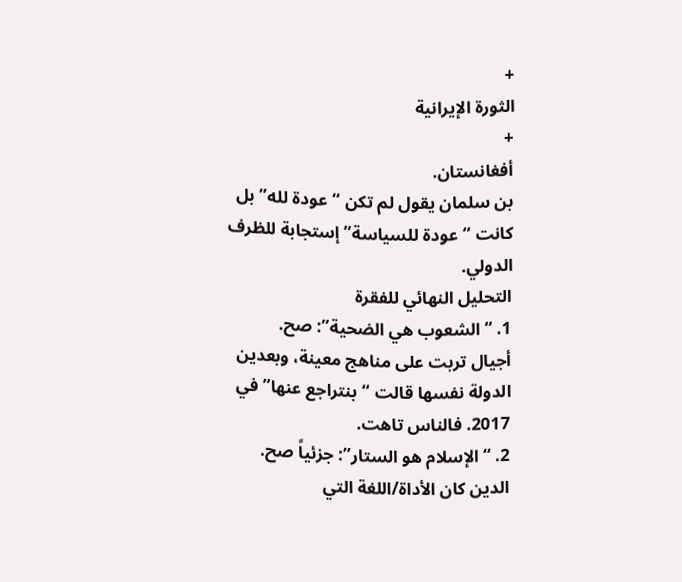+
الثورة الإيرانية
+
أفغانستان.
بن سلمان يقول لم تكن “عودة لله” بل كانت “عودة للسياسة” إستجابة للظرف الدولي.
التحليل النهائي للفقرة
1. “الشعوب هي الضحية”: صح.
أجيال تربت على مناهج معينة، وبعدين الدولة نفسها قالت “بنتراجع عنها” في 2017. فالناس تاهت.
2. “الإسلام هو الستار”: جزئياً صح.
الدين كان الأداة/اللغة التي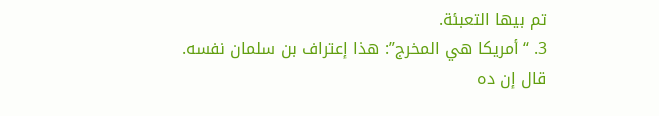تم بيها التعبئة.
3. “أمريكا هي المخرج”: هذا إعتراف بن سلمان نفسه.
قال إن ده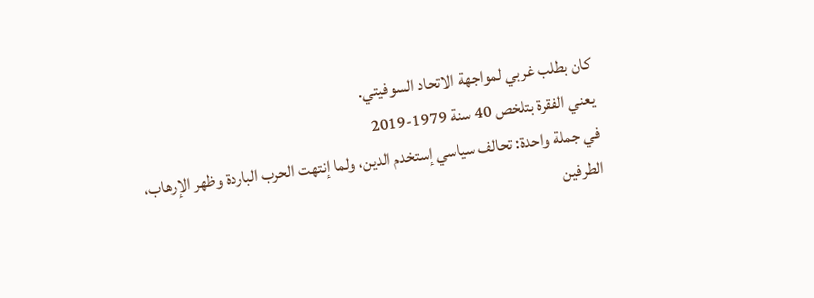كان بطلب غربي لمواجهة الاتحاد السوفيتي.
يعني الفقرة بتلخص 40 سنة 1979-2019
في جملة واحدة: تحالف سياسي إستخدم الدين، ولما إنتهت الحرب الباردة وظهر الإرهاب، الطرفين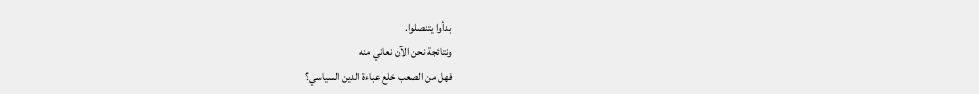بدأوا يتنصلوا.
ونتائجة نحن الآن نعاني منه
فهل من الصعب خلع عباءة الدين السياسي؟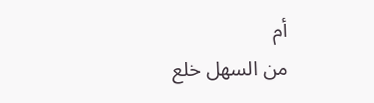أم
من السهل خلع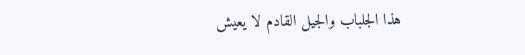هذا الجلباب والجيل القادم لا يعيش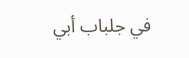في جلباب أبي